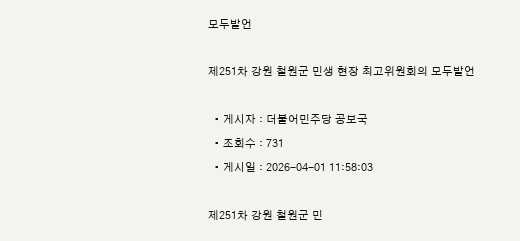모두발언

제251차 강원 철원군 민생 현장 최고위원회의 모두발언

  • 게시자 : 더불어민주당 공보국
  • 조회수 : 731
  • 게시일 : 2026-04-01 11:58:03

제251차 강원 철원군 민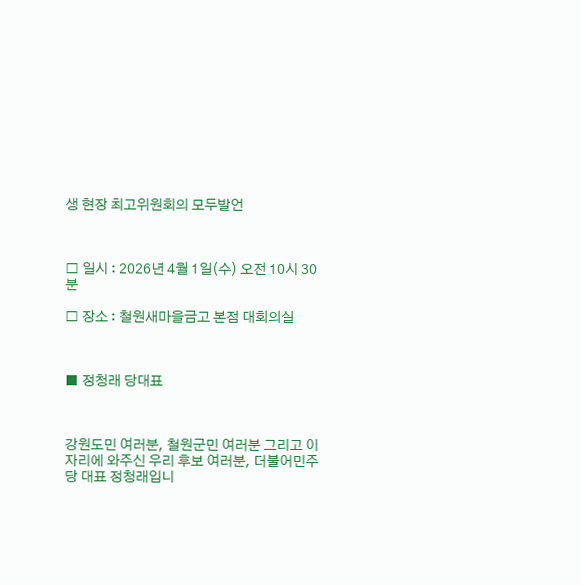생 현장 최고위원회의 모두발언



□ 일시 : 2026년 4월 1일(수) 오전 10시 30분

□ 장소 : 철원새마을금고 본점 대회의실



■ 정청래 당대표



강원도민 여러분, 철원군민 여러분 그리고 이 자리에 와주신 우리 후보 여러분, 더불어민주당 대표 정청래입니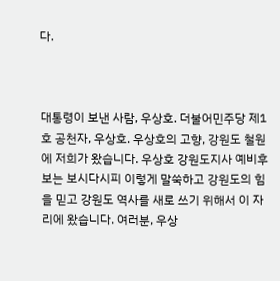다.



대통령이 보낸 사람, 우상호. 더불어민주당 제1호 공천자, 우상호. 우상호의 고향, 강원도 철원에 저희가 왔습니다. 우상호 강원도지사 예비후보는 보시다시피 이렇게 말쑥하고 강원도의 힘을 믿고 강원도 역사를 새로 쓰기 위해서 이 자리에 왔습니다. 여러분, 우상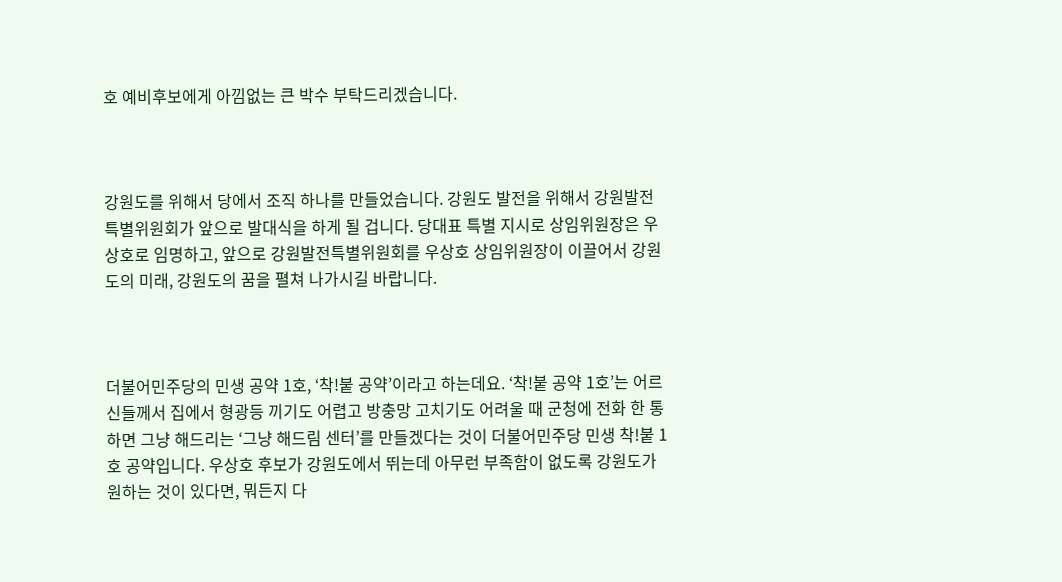호 예비후보에게 아낌없는 큰 박수 부탁드리겠습니다.



강원도를 위해서 당에서 조직 하나를 만들었습니다. 강원도 발전을 위해서 강원발전특별위원회가 앞으로 발대식을 하게 될 겁니다. 당대표 특별 지시로 상임위원장은 우상호로 임명하고, 앞으로 강원발전특별위원회를 우상호 상임위원장이 이끌어서 강원도의 미래, 강원도의 꿈을 펼쳐 나가시길 바랍니다.



더불어민주당의 민생 공약 1호, ‘착!붙 공약’이라고 하는데요. ‘착!붙 공약 1호’는 어르신들께서 집에서 형광등 끼기도 어렵고 방충망 고치기도 어려울 때 군청에 전화 한 통 하면 그냥 해드리는 ‘그냥 해드림 센터’를 만들겠다는 것이 더불어민주당 민생 착!붙 1호 공약입니다. 우상호 후보가 강원도에서 뛰는데 아무런 부족함이 없도록 강원도가 원하는 것이 있다면, 뭐든지 다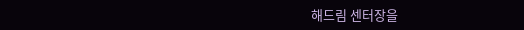해드림 센터장을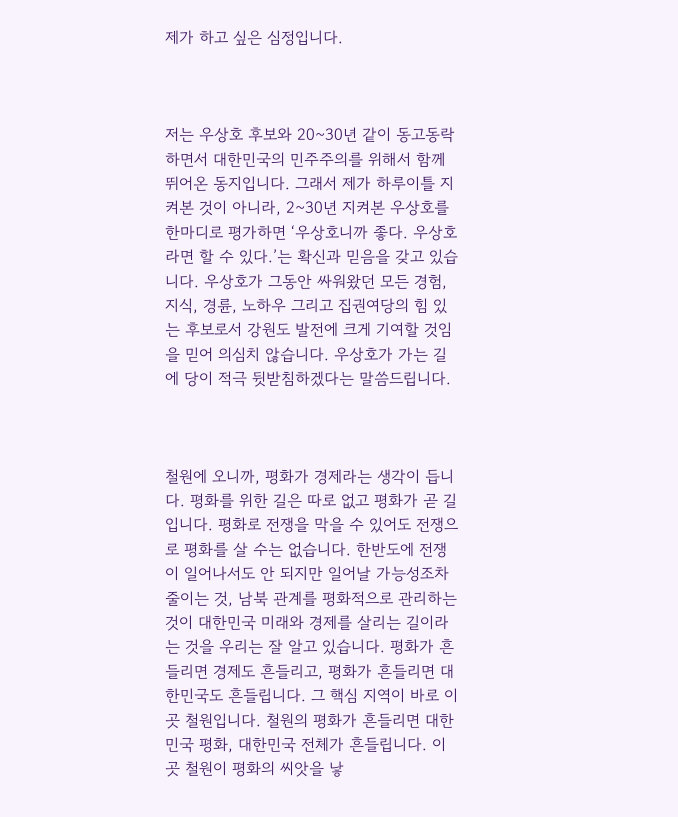제가 하고 싶은 심정입니다.



저는 우상호 후보와 20~30년 같이 동고동락하면서 대한민국의 민주주의를 위해서 함께 뛰어온 동지입니다. 그래서 제가 하루이틀 지켜본 것이 아니라, 2~30년 지켜본 우상호를 한마디로 평가하면 ‘우상호니까 좋다. 우상호라면 할 수 있다.’는 확신과 믿음을 갖고 있습니다. 우상호가 그동안 싸워왔던 모든 경험, 지식, 경륜, 노하우 그리고 집권여당의 힘 있는 후보로서 강원도 발전에 크게 기여할 것임을 믿어 의심치 않습니다. 우상호가 가는 길에 당이 적극 뒷받침하겠다는 말씀드립니다.



철원에 오니까, 평화가 경제라는 생각이 듭니다. 평화를 위한 길은 따로 없고 평화가 곧 길입니다. 평화로 전쟁을 막을 수 있어도 전쟁으로 평화를 살 수는 없습니다. 한반도에 전쟁이 일어나서도 안 되지만 일어날 가능성조차 줄이는 것, 남북 관계를 평화적으로 관리하는 것이 대한민국 미래와 경제를 살리는 길이라는 것을 우리는 잘 알고 있습니다. 평화가 흔들리면 경제도 흔들리고, 평화가 흔들리면 대한민국도 흔들립니다. 그 핵심 지역이 바로 이곳 철원입니다. 철원의 평화가 흔들리면 대한민국 평화, 대한민국 전체가 흔들립니다. 이곳 철원이 평화의 씨앗을 낳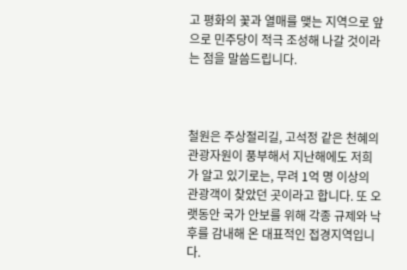고 평화의 꽃과 열매를 맺는 지역으로 앞으로 민주당이 적극 조성해 나갈 것이라는 점을 말씀드립니다.



철원은 주상절리길, 고석정 같은 천혜의 관광자원이 풍부해서 지난해에도 저희가 알고 있기로는, 무려 1억 명 이상의 관광객이 찾았던 곳이라고 합니다. 또 오랫동안 국가 안보를 위해 각종 규제와 낙후를 감내해 온 대표적인 접경지역입니다.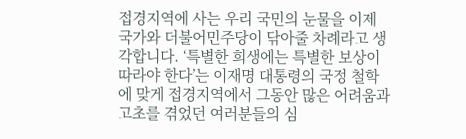접경지역에 사는 우리 국민의 눈물을 이제 국가와 더불어민주당이 닦아줄 차례라고 생각합니다. ‘특별한 희생에는 특별한 보상이 따라야 한다’는 이재명 대통령의 국정 철학에 맞게 접경지역에서 그동안 많은 어려움과 고초를 겪었던 여러분들의 심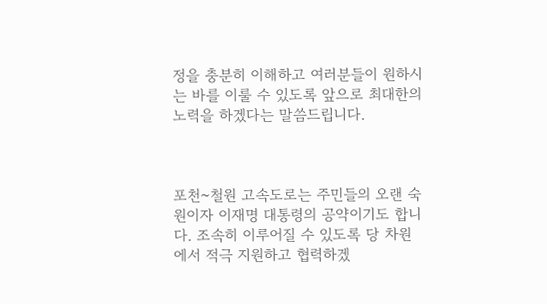정을 충분히 이해하고 여러분들이 원하시는 바를 이룰 수 있도록 앞으로 최대한의 노력을 하겠다는 말씀드립니다.



포천~철원 고속도로는 주민들의 오랜 숙원이자 이재명 대통령의 공약이기도 합니다. 조속히 이루어질 수 있도록 당 차원에서 적극 지원하고 협력하겠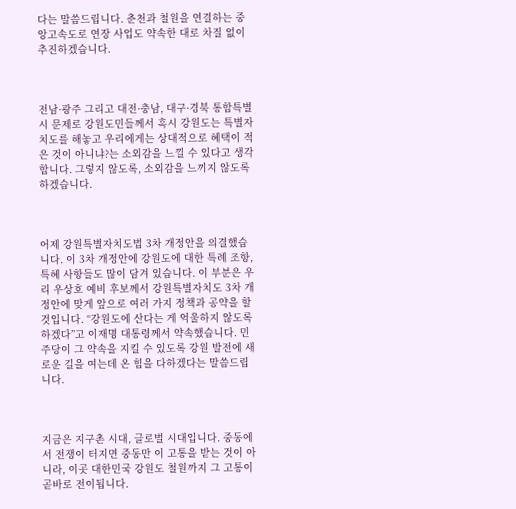다는 말씀드립니다. 춘천과 철원을 연결하는 중앙고속도로 연장 사업도 약속한 대로 차질 없이 추진하겠습니다.



전남·광주 그리고 대전·충남, 대구·경북 통합특별시 문제로 강원도민들께서 혹시 강원도는 특별자치도를 해놓고 우리에게는 상대적으로 혜택이 적은 것이 아니냐?는 소외감을 느낄 수 있다고 생각합니다. 그렇지 않도록, 소외감을 느끼지 않도록 하겠습니다.



어제 강원특별자치도법 3차 개정안을 의결했습니다. 이 3차 개정안에 강원도에 대한 특례 조항, 특혜 사항들도 많이 담겨 있습니다. 이 부분은 우리 우상호 예비 후보께서 강원특별자치도 3차 개정안에 맞게 앞으로 여러 가지 정책과 공약을 할 것입니다. “강원도에 산다는 게 억울하지 않도록 하겠다”고 이재명 대통령께서 약속했습니다. 민주당이 그 약속을 지킬 수 있도록 강원 발전에 새로운 길을 여는데 온 힘을 다하겠다는 말씀드립니다.



지금은 지구촌 시대, 글로벌 시대입니다. 중동에서 전쟁이 터지면 중동만 이 고통을 받는 것이 아니라, 이곳 대한민국 강원도 철원까지 그 고통이 곧바로 전이됩니다.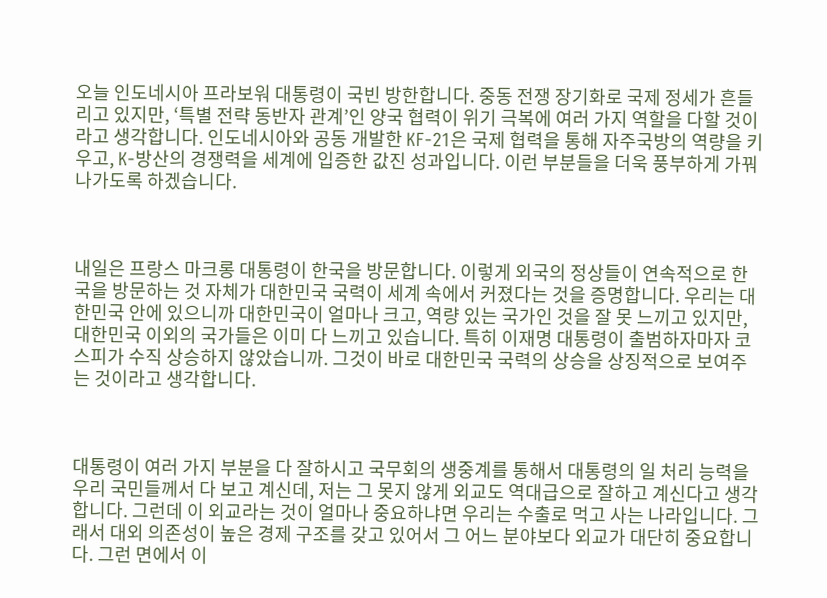오늘 인도네시아 프라보워 대통령이 국빈 방한합니다. 중동 전쟁 장기화로 국제 정세가 흔들리고 있지만, ‘특별 전략 동반자 관계’인 양국 협력이 위기 극복에 여러 가지 역할을 다할 것이라고 생각합니다. 인도네시아와 공동 개발한 KF-21은 국제 협력을 통해 자주국방의 역량을 키우고, K-방산의 경쟁력을 세계에 입증한 값진 성과입니다. 이런 부분들을 더욱 풍부하게 가꿔 나가도록 하겠습니다.



내일은 프랑스 마크롱 대통령이 한국을 방문합니다. 이렇게 외국의 정상들이 연속적으로 한국을 방문하는 것 자체가 대한민국 국력이 세계 속에서 커졌다는 것을 증명합니다. 우리는 대한민국 안에 있으니까 대한민국이 얼마나 크고, 역량 있는 국가인 것을 잘 못 느끼고 있지만, 대한민국 이외의 국가들은 이미 다 느끼고 있습니다. 특히 이재명 대통령이 출범하자마자 코스피가 수직 상승하지 않았습니까. 그것이 바로 대한민국 국력의 상승을 상징적으로 보여주는 것이라고 생각합니다.



대통령이 여러 가지 부분을 다 잘하시고 국무회의 생중계를 통해서 대통령의 일 처리 능력을 우리 국민들께서 다 보고 계신데, 저는 그 못지 않게 외교도 역대급으로 잘하고 계신다고 생각합니다. 그런데 이 외교라는 것이 얼마나 중요하냐면 우리는 수출로 먹고 사는 나라입니다. 그래서 대외 의존성이 높은 경제 구조를 갖고 있어서 그 어느 분야보다 외교가 대단히 중요합니다. 그런 면에서 이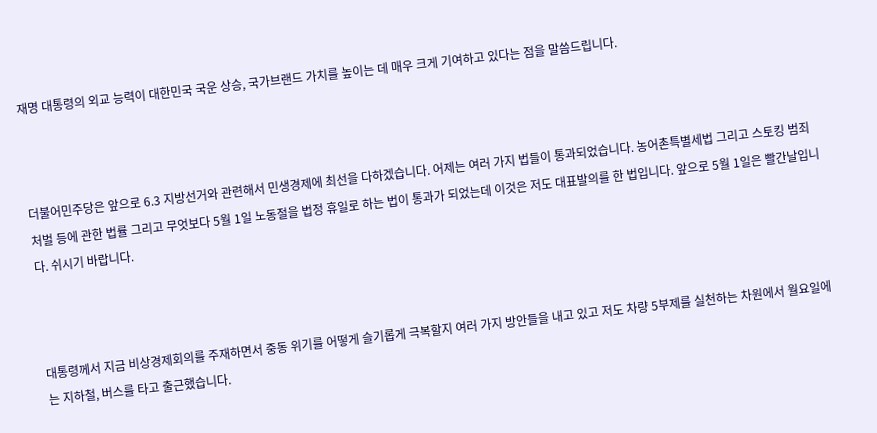재명 대통령의 외교 능력이 대한민국 국운 상승, 국가브랜드 가치를 높이는 데 매우 크게 기여하고 있다는 점을 말씀드립니다.



더불어민주당은 앞으로 6.3 지방선거와 관련해서 민생경제에 최선을 다하겠습니다. 어제는 여러 가지 법들이 통과되었습니다. 농어촌특별세법 그리고 스토킹 범죄 처벌 등에 관한 법률 그리고 무엇보다 5월 1일 노동절을 법정 휴일로 하는 법이 통과가 되었는데 이것은 저도 대표발의를 한 법입니다. 앞으로 5월 1일은 빨간날입니다. 쉬시기 바랍니다.



대통령께서 지금 비상경제회의를 주재하면서 중동 위기를 어떻게 슬기롭게 극복할지 여러 가지 방안들을 내고 있고 저도 차량 5부제를 실천하는 차원에서 월요일에는 지하철, 버스를 타고 출근했습니다.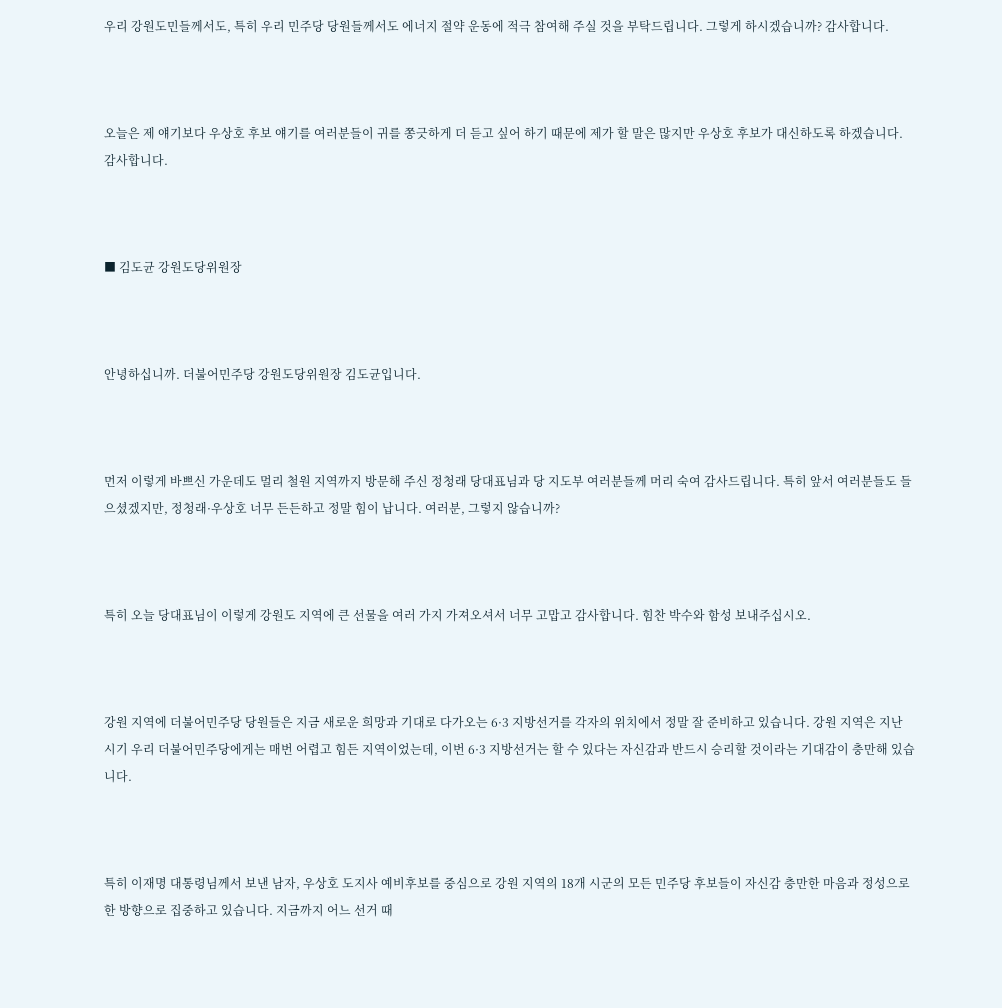우리 강원도민들께서도, 특히 우리 민주당 당원들께서도 에너지 절약 운동에 적극 참여해 주실 것을 부탁드립니다. 그렇게 하시겠습니까? 감사합니다.



오늘은 제 얘기보다 우상호 후보 얘기를 여러분들이 귀를 쫑긋하게 더 듣고 싶어 하기 때문에 제가 할 말은 많지만 우상호 후보가 대신하도록 하겠습니다. 감사합니다.



■ 김도균 강원도당위원장



안녕하십니까. 더불어민주당 강원도당위원장 김도균입니다.



먼저 이렇게 바쁘신 가운데도 멀리 철원 지역까지 방문해 주신 정청래 당대표님과 당 지도부 여러분들께 머리 숙여 감사드립니다. 특히 앞서 여러분들도 들으셨겠지만, 정청래·우상호 너무 든든하고 정말 힘이 납니다. 여러분, 그렇지 않습니까?



특히 오늘 당대표님이 이렇게 강원도 지역에 큰 선물을 여러 가지 가져오셔서 너무 고맙고 감사합니다. 힘찬 박수와 함성 보내주십시오.



강원 지역에 더불어민주당 당원들은 지금 새로운 희망과 기대로 다가오는 6·3 지방선거를 각자의 위치에서 정말 잘 준비하고 있습니다. 강원 지역은 지난 시기 우리 더불어민주당에게는 매번 어렵고 힘든 지역이었는데, 이번 6·3 지방선거는 할 수 있다는 자신감과 반드시 승리할 것이라는 기대감이 충만해 있습니다.



특히 이재명 대통령님께서 보낸 남자, 우상호 도지사 예비후보를 중심으로 강원 지역의 18개 시군의 모든 민주당 후보들이 자신감 충만한 마음과 정성으로 한 방향으로 집중하고 있습니다. 지금까지 어느 선거 때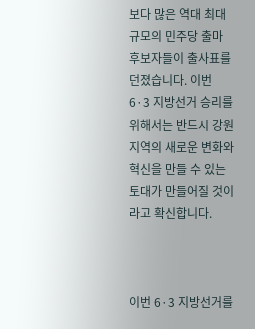보다 많은 역대 최대 규모의 민주당 출마 후보자들이 출사표를 던졌습니다. 이번 6·3 지방선거 승리를 위해서는 반드시 강원 지역의 새로운 변화와 혁신을 만들 수 있는 토대가 만들어질 것이라고 확신합니다.



이번 6·3 지방선거를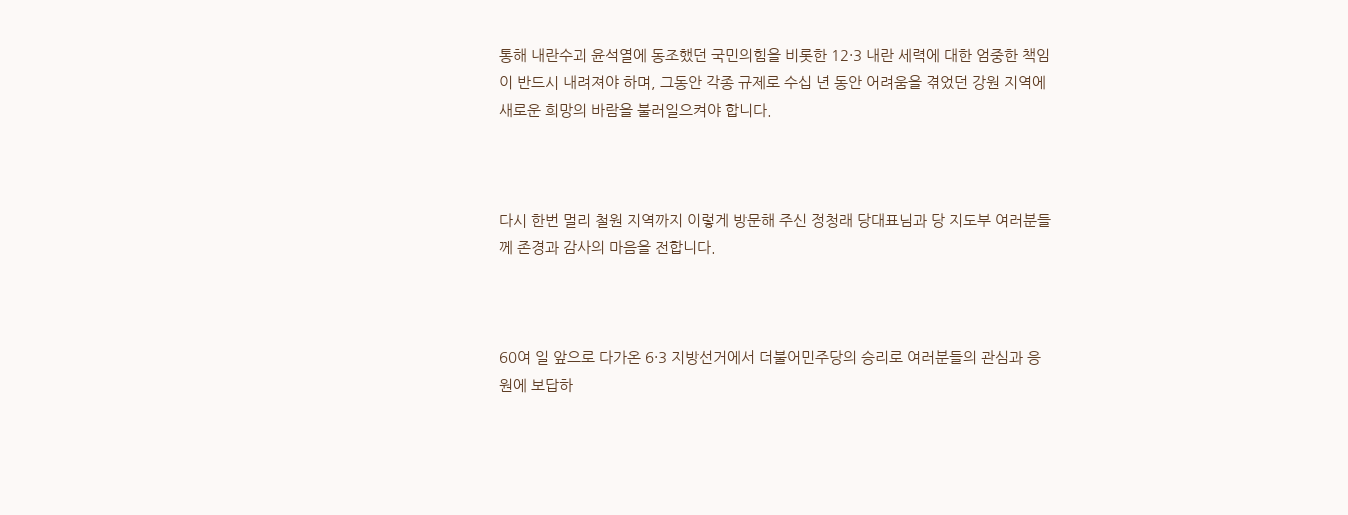통해 내란수괴 윤석열에 동조했던 국민의힘을 비롯한 12·3 내란 세력에 대한 엄중한 책임이 반드시 내려져야 하며, 그동안 각종 규제로 수십 년 동안 어려움을 겪었던 강원 지역에 새로운 희망의 바람을 불러일으켜야 합니다.



다시 한번 멀리 철원 지역까지 이렇게 방문해 주신 정청래 당대표님과 당 지도부 여러분들께 존경과 감사의 마음을 전합니다.



60여 일 앞으로 다가온 6·3 지방선거에서 더불어민주당의 승리로 여러분들의 관심과 응원에 보답하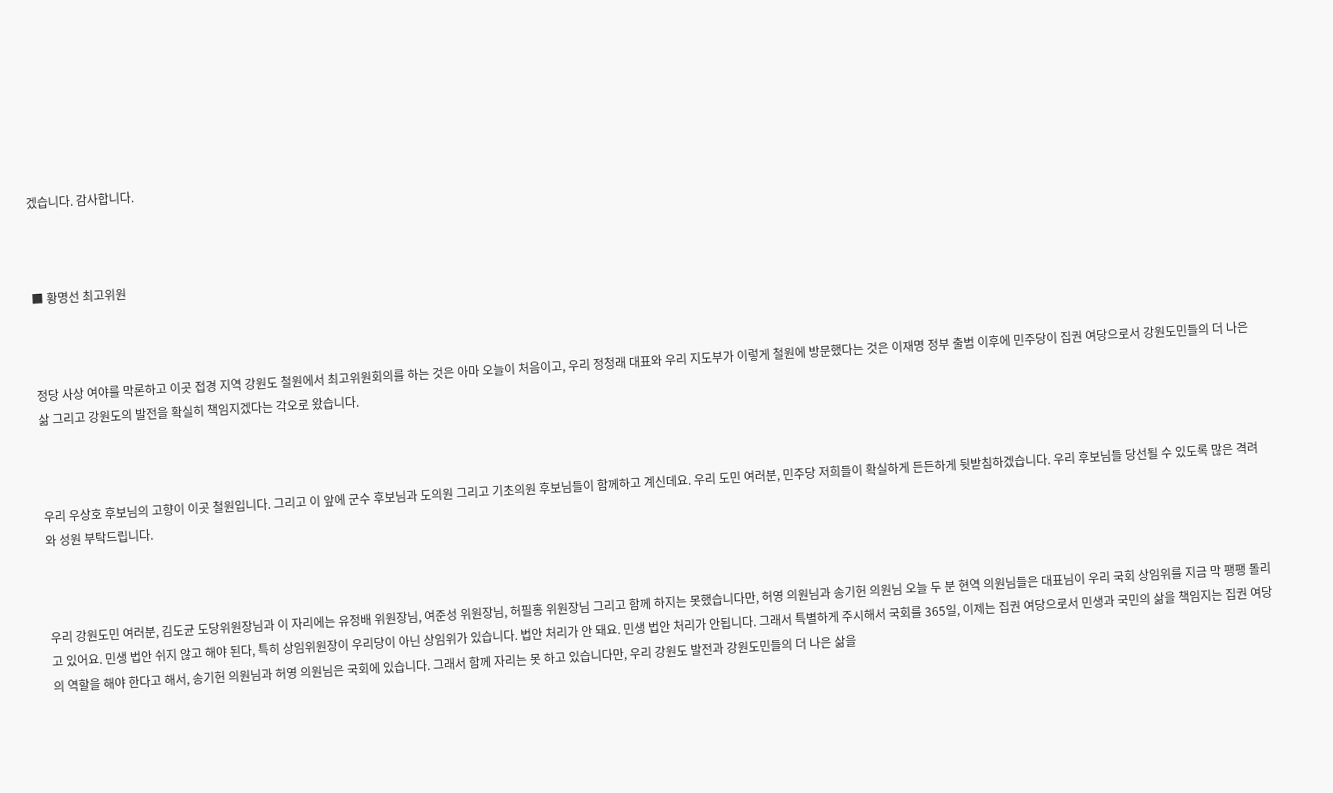겠습니다. 감사합니다.



■ 황명선 최고위원



정당 사상 여야를 막론하고 이곳 접경 지역 강원도 철원에서 최고위원회의를 하는 것은 아마 오늘이 처음이고, 우리 정청래 대표와 우리 지도부가 이렇게 철원에 방문했다는 것은 이재명 정부 출범 이후에 민주당이 집권 여당으로서 강원도민들의 더 나은 삶 그리고 강원도의 발전을 확실히 책임지겠다는 각오로 왔습니다.



우리 우상호 후보님의 고향이 이곳 철원입니다. 그리고 이 앞에 군수 후보님과 도의원 그리고 기초의원 후보님들이 함께하고 계신데요. 우리 도민 여러분, 민주당 저희들이 확실하게 든든하게 뒷받침하겠습니다. 우리 후보님들 당선될 수 있도록 많은 격려와 성원 부탁드립니다.



우리 강원도민 여러분, 김도균 도당위원장님과 이 자리에는 유정배 위원장님, 여준성 위원장님, 허필홍 위원장님 그리고 함께 하지는 못했습니다만, 허영 의원님과 송기헌 의원님 오늘 두 분 현역 의원님들은 대표님이 우리 국회 상임위를 지금 막 팽팽 돌리고 있어요. 민생 법안 쉬지 않고 해야 된다, 특히 상임위원장이 우리당이 아닌 상임위가 있습니다. 법안 처리가 안 돼요. 민생 법안 처리가 안됩니다. 그래서 특별하게 주시해서 국회를 365일, 이제는 집권 여당으로서 민생과 국민의 삶을 책임지는 집권 여당의 역할을 해야 한다고 해서, 송기헌 의원님과 허영 의원님은 국회에 있습니다. 그래서 함께 자리는 못 하고 있습니다만, 우리 강원도 발전과 강원도민들의 더 나은 삶을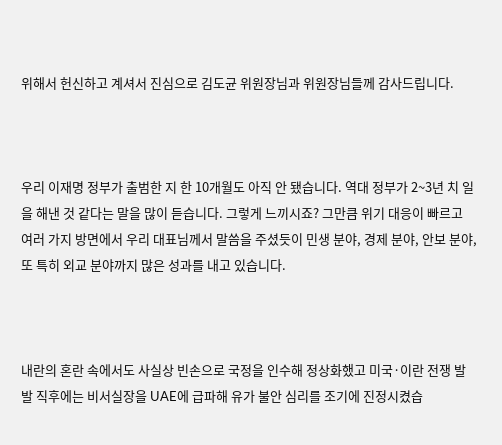위해서 헌신하고 계셔서 진심으로 김도균 위원장님과 위원장님들께 감사드립니다.



우리 이재명 정부가 출범한 지 한 10개월도 아직 안 됐습니다. 역대 정부가 2~3년 치 일을 해낸 것 같다는 말을 많이 듣습니다. 그렇게 느끼시죠? 그만큼 위기 대응이 빠르고 여러 가지 방면에서 우리 대표님께서 말씀을 주셨듯이 민생 분야, 경제 분야, 안보 분야, 또 특히 외교 분야까지 많은 성과를 내고 있습니다.



내란의 혼란 속에서도 사실상 빈손으로 국정을 인수해 정상화했고 미국·이란 전쟁 발발 직후에는 비서실장을 UAE에 급파해 유가 불안 심리를 조기에 진정시켰습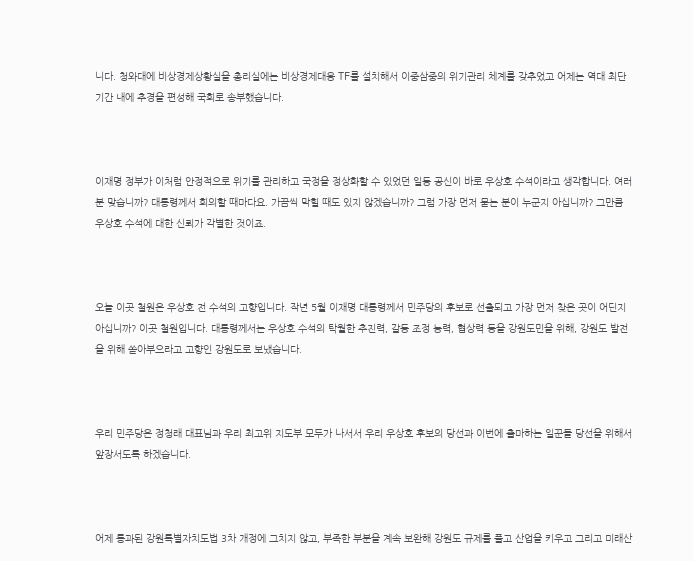니다. 청와대에 비상경제상황실을 총리실에는 비상경제대응 TF를 설치해서 이중삼중의 위기관리 체계를 갖추었고 어제는 역대 최단 기간 내에 추경을 편성해 국회로 송부했습니다.



이재명 정부가 이처럼 안정적으로 위기를 관리하고 국정을 정상화할 수 있었던 일등 공신이 바로 우상호 수석이라고 생각합니다. 여러분 맞습니까? 대통령께서 회의할 때마다요. 가끔씩 막힐 때도 있지 않겠습니까? 그럼 가장 먼저 묻는 분이 누군지 아십니까? 그만큼 우상호 수석에 대한 신뢰가 각별한 것이죠.



오늘 이곳 철원은 우상호 전 수석의 고향입니다. 작년 5월 이재명 대통령께서 민주당의 후보로 선출되고 가장 먼저 찾은 곳이 어딘지 아십니까? 이곳 철원입니다. 대통령께서는 우상호 수석의 탁월한 추진력, 갈등 조정 능력, 협상력 등을 강원도민을 위해, 강원도 발전을 위해 쏟아부으라고 고향인 강원도로 보냈습니다.



우리 민주당은 정청래 대표님과 우리 최고위 지도부 모두가 나서서 우리 우상호 후보의 당선과 이번에 출마하는 일꾼들 당선을 위해서 앞장서도록 하겠습니다.



어제 통과된 강원특별자치도법 3차 개정에 그치지 않고, 부족한 부분을 계속 보완해 강원도 규제를 풀고 산업을 키우고 그리고 미래산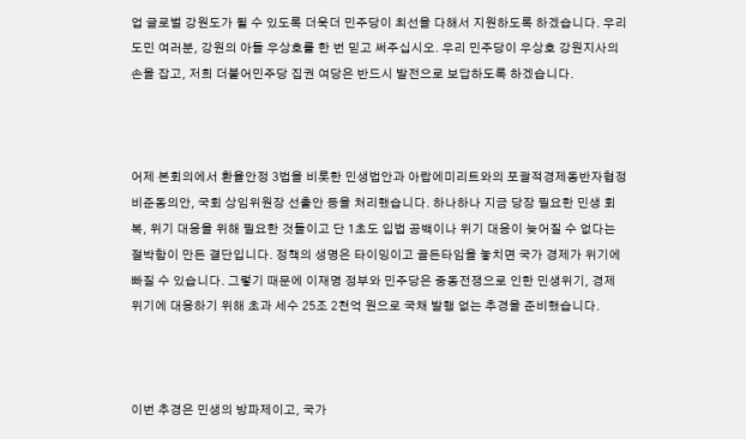업 글로벌 강원도가 될 수 있도록 더욱더 민주당이 최선을 다해서 지원하도록 하겠습니다. 우리 도민 여러분, 강원의 아들 우상호를 한 번 믿고 써주십시오. 우리 민주당이 우상호 강원지사의 손을 잡고, 저희 더불어민주당 집권 여당은 반드시 발전으로 보답하도록 하겠습니다.



어제 본회의에서 환율안정 3법을 비롯한 민생법안과 아랍에미리트와의 포괄적경제동반자협정 비준동의안, 국회 상임위원장 선출안 등을 처리했습니다. 하나하나 지금 당장 필요한 민생 회복, 위기 대응을 위해 필요한 것들이고 단 1초도 입법 공백이나 위기 대응이 늦어질 수 없다는 절박함이 만든 결단입니다. 정책의 생명은 타이밍이고 골든타임을 놓치면 국가 경제가 위기에 빠질 수 있습니다. 그렇기 때문에 이재명 정부와 민주당은 중동전쟁으로 인한 민생위기, 경제 위기에 대응하기 위해 초과 세수 25조 2천억 원으로 국채 발행 없는 추경을 준비했습니다.



이번 추경은 민생의 방파제이고, 국가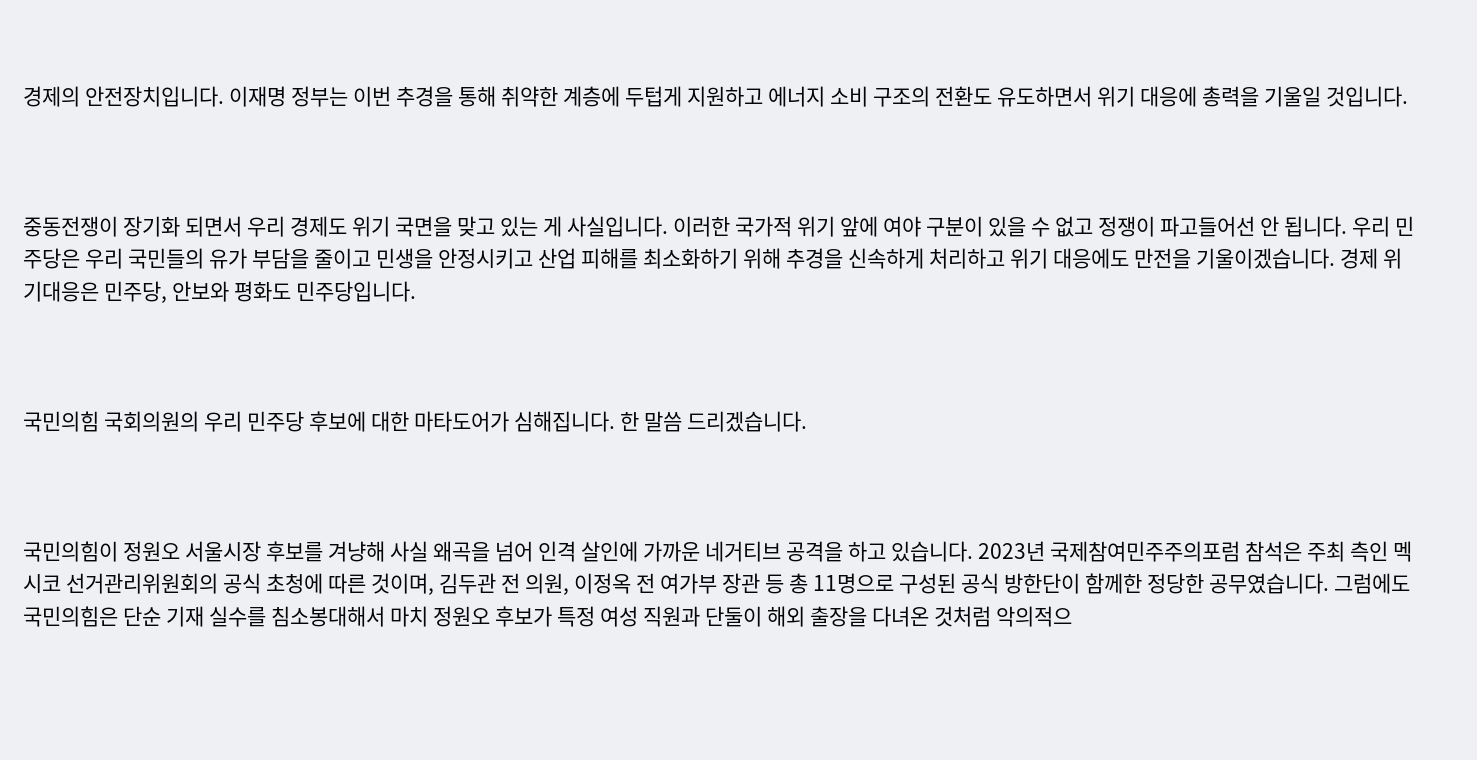경제의 안전장치입니다. 이재명 정부는 이번 추경을 통해 취약한 계층에 두텁게 지원하고 에너지 소비 구조의 전환도 유도하면서 위기 대응에 총력을 기울일 것입니다.



중동전쟁이 장기화 되면서 우리 경제도 위기 국면을 맞고 있는 게 사실입니다. 이러한 국가적 위기 앞에 여야 구분이 있을 수 없고 정쟁이 파고들어선 안 됩니다. 우리 민주당은 우리 국민들의 유가 부담을 줄이고 민생을 안정시키고 산업 피해를 최소화하기 위해 추경을 신속하게 처리하고 위기 대응에도 만전을 기울이겠습니다. 경제 위기대응은 민주당, 안보와 평화도 민주당입니다.



국민의힘 국회의원의 우리 민주당 후보에 대한 마타도어가 심해집니다. 한 말씀 드리겠습니다.



국민의힘이 정원오 서울시장 후보를 겨냥해 사실 왜곡을 넘어 인격 살인에 가까운 네거티브 공격을 하고 있습니다. 2023년 국제참여민주주의포럼 참석은 주최 측인 멕시코 선거관리위원회의 공식 초청에 따른 것이며, 김두관 전 의원, 이정옥 전 여가부 장관 등 총 11명으로 구성된 공식 방한단이 함께한 정당한 공무였습니다. 그럼에도 국민의힘은 단순 기재 실수를 침소봉대해서 마치 정원오 후보가 특정 여성 직원과 단둘이 해외 출장을 다녀온 것처럼 악의적으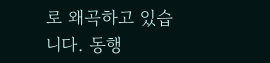로 왜곡하고 있습니다. 동행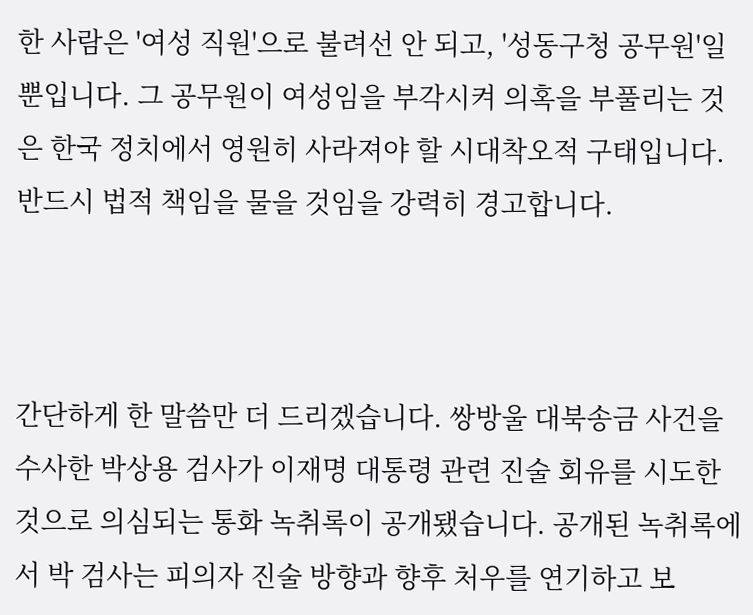한 사람은 '여성 직원'으로 불려선 안 되고, '성동구청 공무원'일 뿐입니다. 그 공무원이 여성임을 부각시켜 의혹을 부풀리는 것은 한국 정치에서 영원히 사라져야 할 시대착오적 구태입니다. 반드시 법적 책임을 물을 것임을 강력히 경고합니다.



간단하게 한 말씀만 더 드리겠습니다. 쌍방울 대북송금 사건을 수사한 박상용 검사가 이재명 대통령 관련 진술 회유를 시도한 것으로 의심되는 통화 녹취록이 공개됐습니다. 공개된 녹취록에서 박 검사는 피의자 진술 방향과 향후 처우를 연기하고 보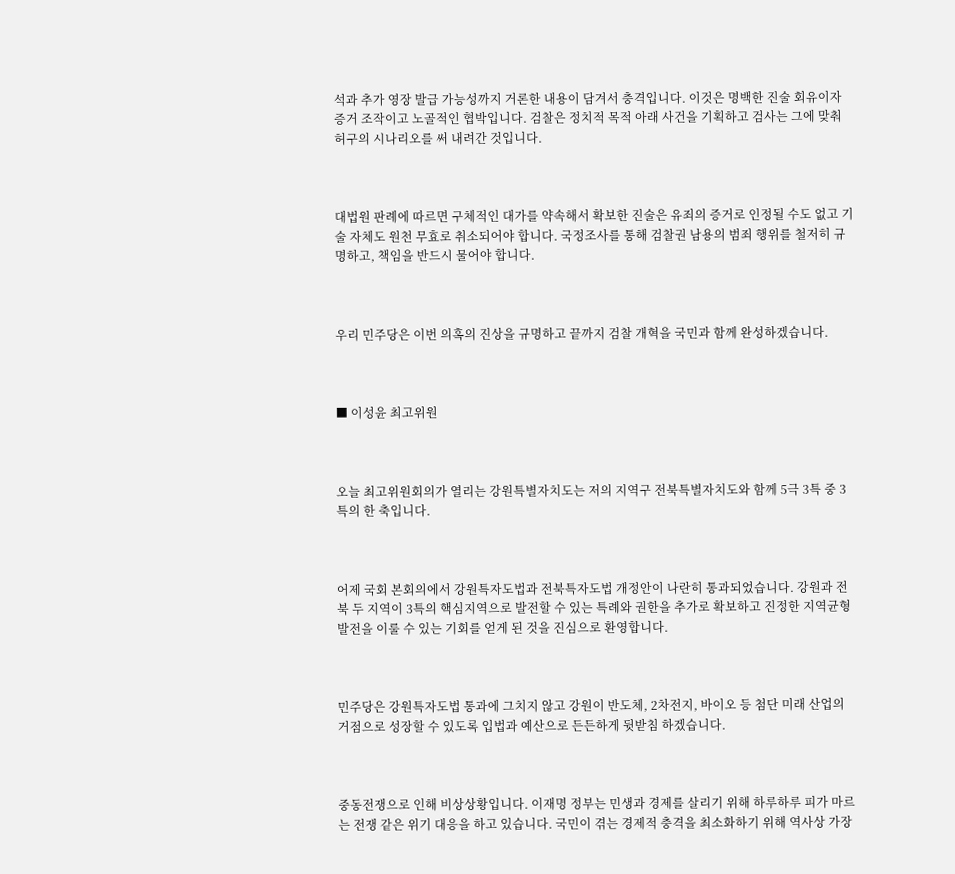석과 추가 영장 발급 가능성까지 거론한 내용이 담겨서 충격입니다. 이것은 명백한 진술 회유이자 증거 조작이고 노골적인 협박입니다. 검찰은 정치적 목적 아래 사건을 기획하고 검사는 그에 맞춰 허구의 시나리오를 써 내려간 것입니다.



대법원 판례에 따르면 구체적인 대가를 약속해서 확보한 진술은 유죄의 증거로 인정될 수도 없고 기술 자체도 원천 무효로 취소되어야 합니다. 국정조사를 통해 검찰권 남용의 범죄 행위를 철저히 규명하고, 책임을 반드시 물어야 합니다.



우리 민주당은 이번 의혹의 진상을 규명하고 끝까지 검찰 개혁을 국민과 함께 완성하겠습니다.



■ 이성윤 최고위원



오늘 최고위원회의가 열리는 강원특별자치도는 저의 지역구 전북특별자치도와 함께 5극 3특 중 3특의 한 축입니다.



어제 국회 본회의에서 강원특자도법과 전북특자도법 개정안이 나란히 통과되었습니다. 강원과 전북 두 지역이 3특의 핵심지역으로 발전할 수 있는 특례와 권한을 추가로 확보하고 진정한 지역균형발전을 이룰 수 있는 기회를 얻게 된 것을 진심으로 환영합니다.



민주당은 강원특자도법 통과에 그치지 않고 강원이 반도체, 2차전지, 바이오 등 첨단 미래 산업의 거점으로 성장할 수 있도록 입법과 예산으로 든든하게 뒷받침 하겠습니다.



중동전쟁으로 인해 비상상황입니다. 이재명 정부는 민생과 경제를 살리기 위해 하루하루 피가 마르는 전쟁 같은 위기 대응을 하고 있습니다. 국민이 겪는 경제적 충격을 최소화하기 위해 역사상 가장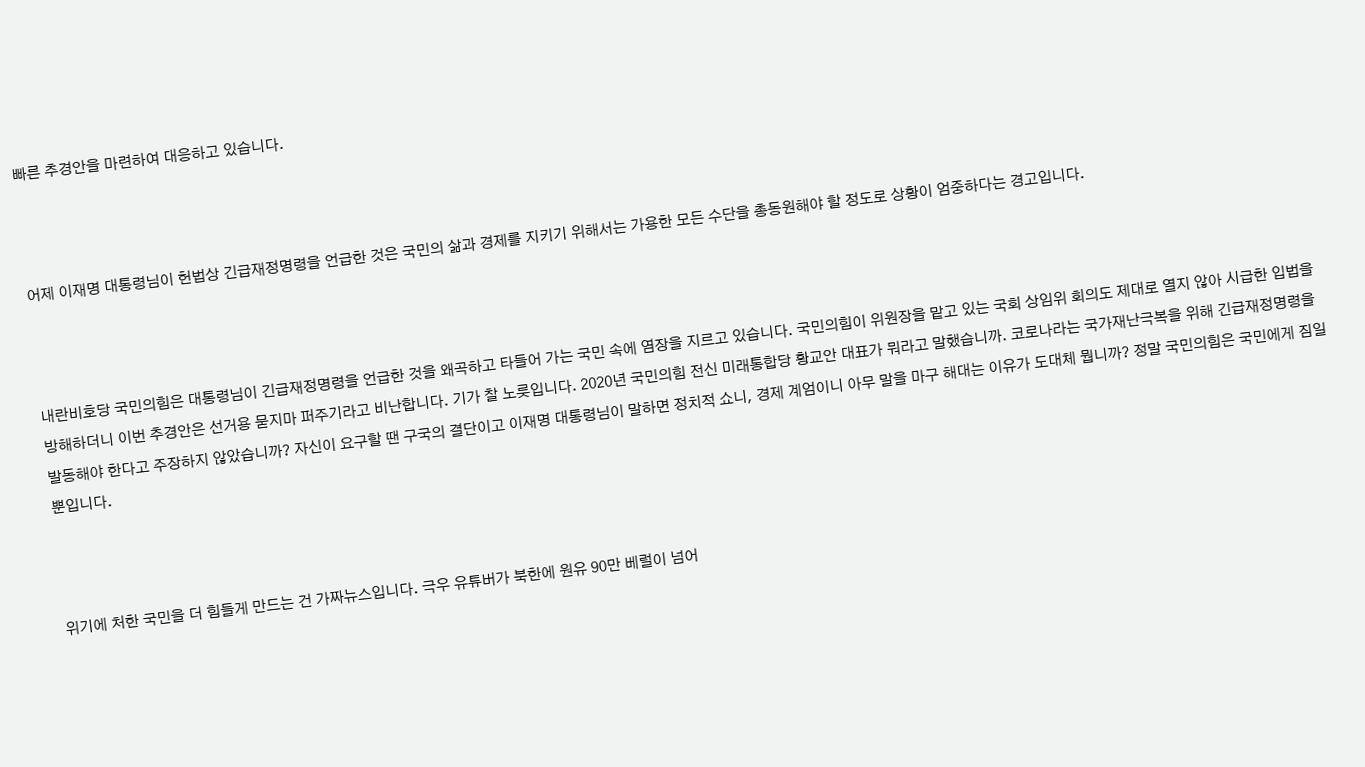빠른 추경안을 마련하여 대응하고 있습니다.



어제 이재명 대통령님이 헌법상 긴급재정명령을 언급한 것은 국민의 삶과 경제를 지키기 위해서는 가용한 모든 수단을 총동원해야 할 정도로 상황이 엄중하다는 경고입니다.



내란비호당 국민의힘은 대통령님이 긴급재정명령을 언급한 것을 왜곡하고 타들어 가는 국민 속에 염장을 지르고 있습니다. 국민의힘이 위원장을 맡고 있는 국회 상임위 회의도 제대로 열지 않아 시급한 입법을 방해하더니 이번 추경안은 선거용 묻지마 퍼주기라고 비난합니다. 기가 찰 노릇입니다. 2020년 국민의힘 전신 미래통합당 황교안 대표가 뭐라고 말했습니까. 코로나라는 국가재난극복을 위해 긴급재정명령을 발동해야 한다고 주장하지 않았습니까? 자신이 요구할 땐 구국의 결단이고 이재명 대통령님이 말하면 정치적 쇼니, 경제 계엄이니 아무 말을 마구 해대는 이유가 도대체 뭡니까? 정말 국민의힘은 국민에게 짐일 뿐입니다.



위기에 처한 국민을 더 힘들게 만드는 건 가짜뉴스입니다. 극우 유튜버가 북한에 원유 90만 베럴이 넘어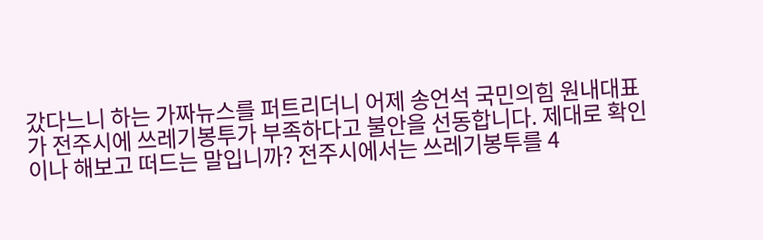갔다느니 하는 가짜뉴스를 퍼트리더니 어제 송언석 국민의힘 원내대표가 전주시에 쓰레기봉투가 부족하다고 불안을 선동합니다. 제대로 확인이나 해보고 떠드는 말입니까? 전주시에서는 쓰레기봉투를 4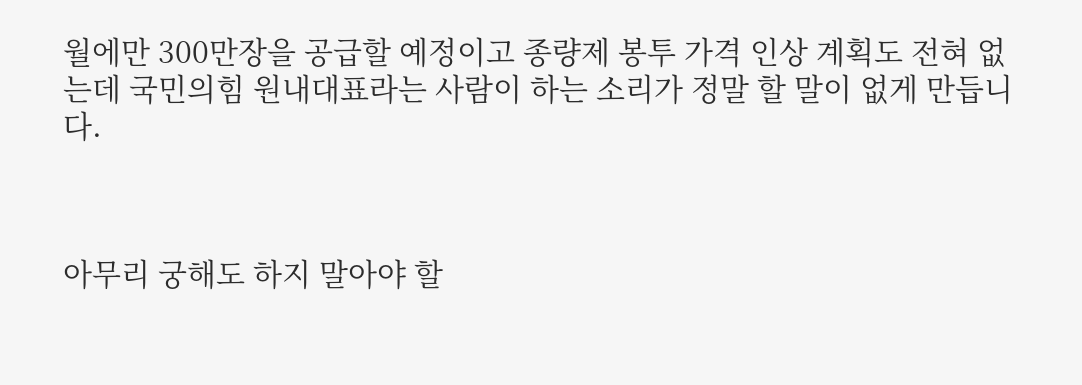월에만 300만장을 공급할 예정이고 종량제 봉투 가격 인상 계획도 전혀 없는데 국민의힘 원내대표라는 사람이 하는 소리가 정말 할 말이 없게 만듭니다.



아무리 궁해도 하지 말아야 할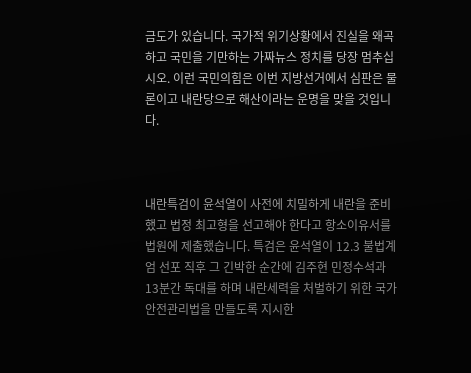금도가 있습니다. 국가적 위기상황에서 진실을 왜곡하고 국민을 기만하는 가짜뉴스 정치를 당장 멈추십시오. 이런 국민의힘은 이번 지방선거에서 심판은 물론이고 내란당으로 해산이라는 운명을 맞을 것입니다.



내란특검이 윤석열이 사전에 치밀하게 내란을 준비했고 법정 최고형을 선고해야 한다고 항소이유서를 법원에 제출했습니다. 특검은 윤석열이 12.3 불법계엄 선포 직후 그 긴박한 순간에 김주현 민정수석과 13분간 독대를 하며 내란세력을 처벌하기 위한 국가안전관리법을 만들도록 지시한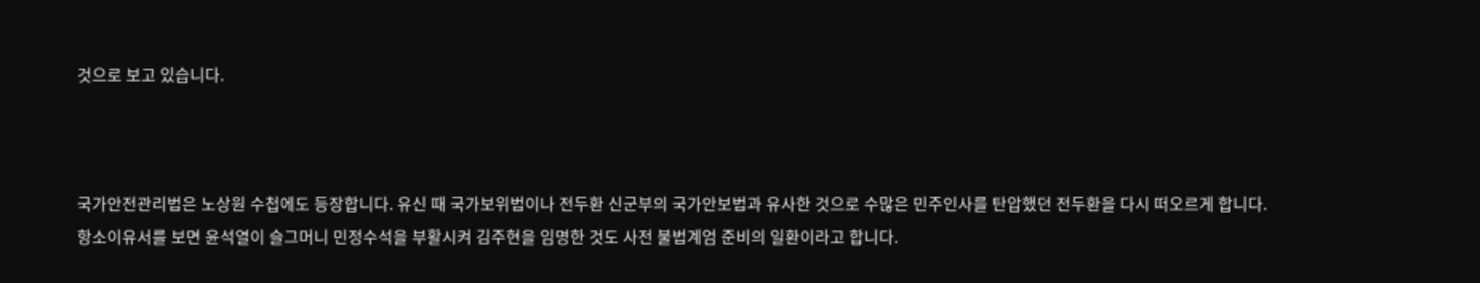것으로 보고 있습니다.



국가안전관리법은 노상원 수첩에도 등장합니다. 유신 때 국가보위법이나 전두환 신군부의 국가안보법과 유사한 것으로 수많은 민주인사를 탄압했던 전두환을 다시 떠오르게 합니다. 항소이유서를 보면 윤석열이 슬그머니 민정수석을 부활시켜 김주현을 임명한 것도 사전 불법계엄 준비의 일환이라고 합니다.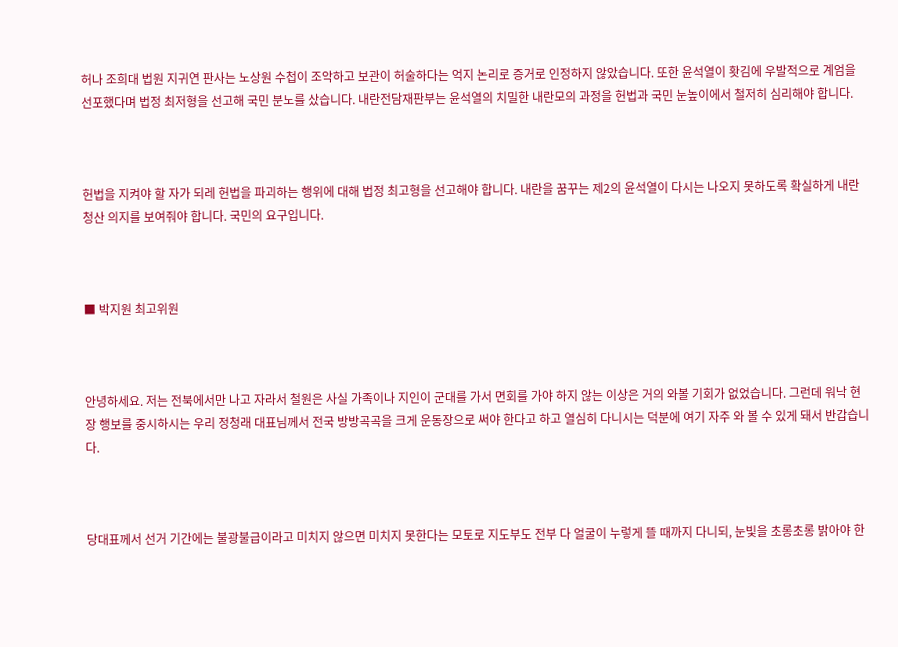허나 조희대 법원 지귀연 판사는 노상원 수첩이 조악하고 보관이 허술하다는 억지 논리로 증거로 인정하지 않았습니다. 또한 윤석열이 홧김에 우발적으로 계엄을 선포했다며 법정 최저형을 선고해 국민 분노를 샀습니다. 내란전담재판부는 윤석열의 치밀한 내란모의 과정을 헌법과 국민 눈높이에서 철저히 심리해야 합니다.



헌법을 지켜야 할 자가 되레 헌법을 파괴하는 행위에 대해 법정 최고형을 선고해야 합니다. 내란을 꿈꾸는 제2의 윤석열이 다시는 나오지 못하도록 확실하게 내란 청산 의지를 보여줘야 합니다. 국민의 요구입니다.



■ 박지원 최고위원



안녕하세요. 저는 전북에서만 나고 자라서 철원은 사실 가족이나 지인이 군대를 가서 면회를 가야 하지 않는 이상은 거의 와볼 기회가 없었습니다. 그런데 워낙 현장 행보를 중시하시는 우리 정청래 대표님께서 전국 방방곡곡을 크게 운동장으로 써야 한다고 하고 열심히 다니시는 덕분에 여기 자주 와 볼 수 있게 돼서 반갑습니다.



당대표께서 선거 기간에는 불광불급이라고 미치지 않으면 미치지 못한다는 모토로 지도부도 전부 다 얼굴이 누렇게 뜰 때까지 다니되, 눈빛을 초롱초롱 밝아야 한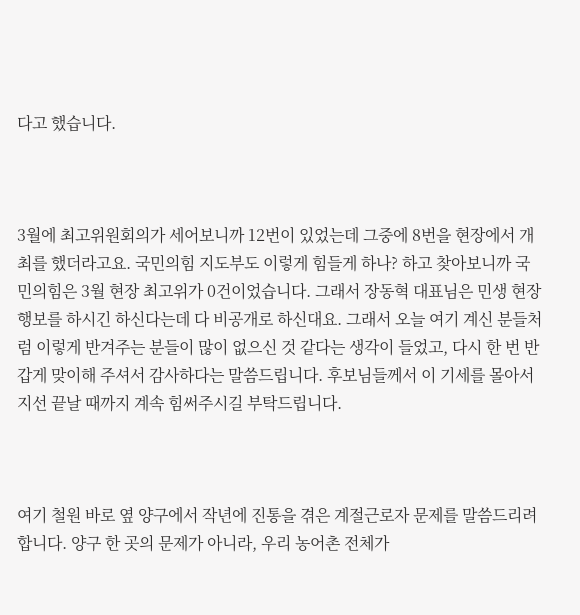다고 했습니다.



3월에 최고위원회의가 세어보니까 12번이 있었는데 그중에 8번을 현장에서 개최를 했더라고요. 국민의힘 지도부도 이렇게 힘들게 하나? 하고 찾아보니까 국민의힘은 3월 현장 최고위가 0건이었습니다. 그래서 장동혁 대표님은 민생 현장 행보를 하시긴 하신다는데 다 비공개로 하신대요. 그래서 오늘 여기 계신 분들처럼 이렇게 반겨주는 분들이 많이 없으신 것 같다는 생각이 들었고, 다시 한 번 반갑게 맞이해 주셔서 감사하다는 말씀드립니다. 후보님들께서 이 기세를 몰아서 지선 끝날 때까지 계속 힘써주시길 부탁드립니다.



여기 철원 바로 옆 양구에서 작년에 진통을 겪은 계절근로자 문제를 말씀드리려 합니다. 양구 한 곳의 문제가 아니라, 우리 농어촌 전체가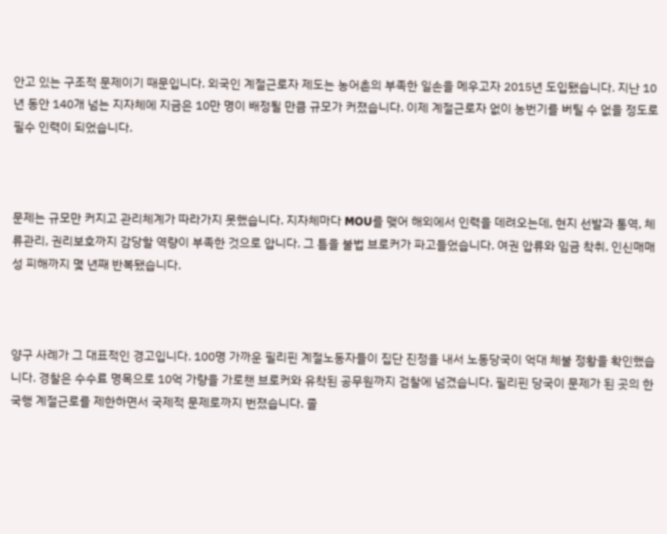안고 있는 구조적 문제이기 때문입니다. 외국인 계절근로자 제도는 농어촌의 부족한 일손을 메우고자 2015년 도입됐습니다. 지난 10년 동안 140개 넘는 지자체에 지금은 10만 명이 배정될 만큼 규모가 커졌습니다. 이제 계절근로자 없이 농번기를 버틸 수 없을 정도로 필수 인력이 되었습니다.



문제는 규모만 커지고 관리체계가 따라가지 못했습니다. 지자체마다 MOU를 맺어 해외에서 인력을 데려오는데, 현지 선발과 통역, 체류관리, 권리보호까지 감당할 역량이 부족한 것으로 압니다. 그 틈을 불법 브로커가 파고들었습니다. 여권 압류와 임금 착취, 인신매매성 피해까지 몇 년째 반복됐습니다.



양구 사례가 그 대표적인 경고입니다. 100명 가까운 필리핀 계절노동자들이 집단 진정을 내서 노동당국이 억대 체불 정황을 확인했습니다. 경찰은 수수료 명목으로 10억 가량을 가로챈 브로커와 유착된 공무원까지 검찰에 넘겼습니다. 필리핀 당국이 문제가 된 곳의 한국행 계절근로를 제한하면서 국제적 문제로까지 번졌습니다. 졸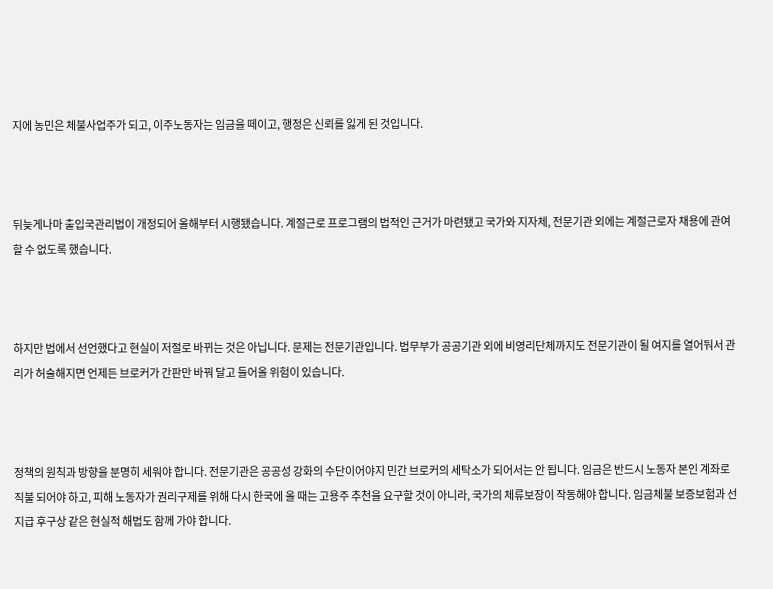지에 농민은 체불사업주가 되고, 이주노동자는 임금을 떼이고, 행정은 신뢰를 잃게 된 것입니다.



뒤늦게나마 출입국관리법이 개정되어 올해부터 시행됐습니다. 계절근로 프로그램의 법적인 근거가 마련됐고 국가와 지자체, 전문기관 외에는 계절근로자 채용에 관여할 수 없도록 했습니다.



하지만 법에서 선언했다고 현실이 저절로 바뀌는 것은 아닙니다. 문제는 전문기관입니다. 법무부가 공공기관 외에 비영리단체까지도 전문기관이 될 여지를 열어둬서 관리가 허술해지면 언제든 브로커가 간판만 바꿔 달고 들어올 위험이 있습니다.



정책의 원칙과 방향을 분명히 세워야 합니다. 전문기관은 공공성 강화의 수단이어야지 민간 브로커의 세탁소가 되어서는 안 됩니다. 임금은 반드시 노동자 본인 계좌로 직불 되어야 하고, 피해 노동자가 권리구제를 위해 다시 한국에 올 때는 고용주 추천을 요구할 것이 아니라, 국가의 체류보장이 작동해야 합니다. 임금체불 보증보험과 선지급 후구상 같은 현실적 해법도 함께 가야 합니다.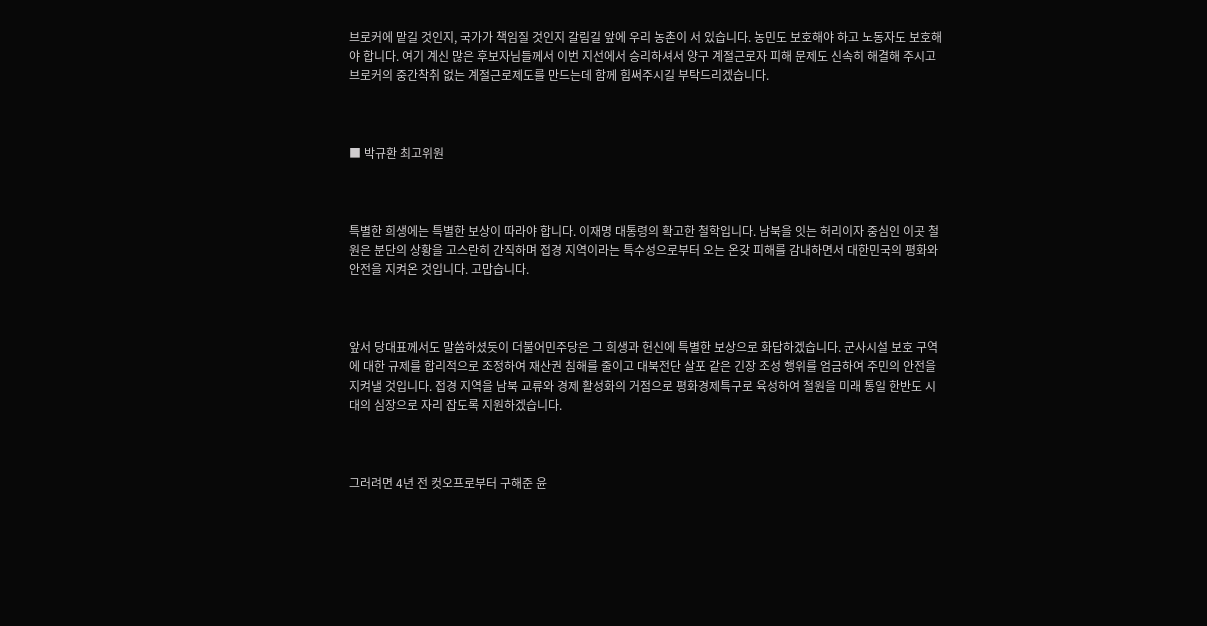브로커에 맡길 것인지, 국가가 책임질 것인지 갈림길 앞에 우리 농촌이 서 있습니다. 농민도 보호해야 하고 노동자도 보호해야 합니다. 여기 계신 많은 후보자님들께서 이번 지선에서 승리하셔서 양구 계절근로자 피해 문제도 신속히 해결해 주시고 브로커의 중간착취 없는 계절근로제도를 만드는데 함께 힘써주시길 부탁드리겠습니다.



■ 박규환 최고위원



특별한 희생에는 특별한 보상이 따라야 합니다. 이재명 대통령의 확고한 철학입니다. 남북을 잇는 허리이자 중심인 이곳 철원은 분단의 상황을 고스란히 간직하며 접경 지역이라는 특수성으로부터 오는 온갖 피해를 감내하면서 대한민국의 평화와 안전을 지켜온 것입니다. 고맙습니다.



앞서 당대표께서도 말씀하셨듯이 더불어민주당은 그 희생과 헌신에 특별한 보상으로 화답하겠습니다. 군사시설 보호 구역에 대한 규제를 합리적으로 조정하여 재산권 침해를 줄이고 대북전단 살포 같은 긴장 조성 행위를 엄금하여 주민의 안전을 지켜낼 것입니다. 접경 지역을 남북 교류와 경제 활성화의 거점으로 평화경제특구로 육성하여 철원을 미래 통일 한반도 시대의 심장으로 자리 잡도록 지원하겠습니다.



그러려면 4년 전 컷오프로부터 구해준 윤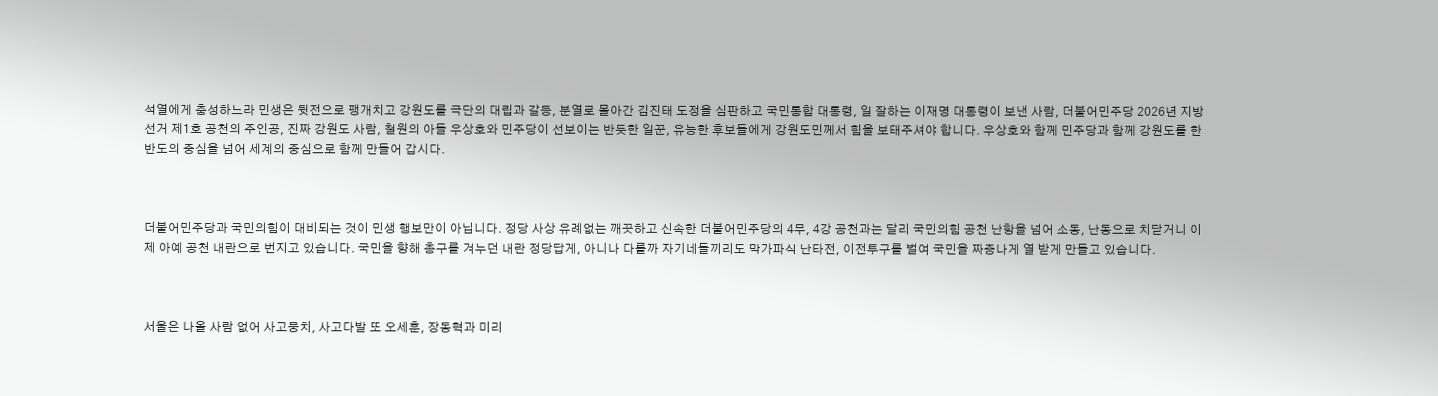석열에게 충성하느라 민생은 뒷전으로 팽개치고 강원도를 극단의 대립과 갈등, 분열로 몰아간 김진태 도정을 심판하고 국민통합 대통령, 일 잘하는 이재명 대통령이 보낸 사람, 더불어민주당 2026년 지방선거 제1호 공천의 주인공, 진짜 강원도 사람, 철원의 아들 우상호와 민주당이 선보이는 반듯한 일꾼, 유능한 후보들에게 강원도민께서 힘을 보태주셔야 합니다. 우상호와 함께 민주당과 함께 강원도를 한반도의 중심을 넘어 세계의 중심으로 함께 만들어 갑시다.



더불어민주당과 국민의힘이 대비되는 것이 민생 행보만이 아닙니다. 정당 사상 유례없는 깨끗하고 신속한 더불어민주당의 4무, 4강 공천과는 달리 국민의힘 공천 난항을 넘어 소동, 난동으로 치닫거니 이제 아예 공천 내란으로 번지고 있습니다. 국민을 향해 총구를 겨누던 내란 정당답게, 아니나 다를까 자기네들끼리도 막가파식 난타전, 이전투구를 벌여 국민을 짜증나게 열 받게 만들고 있습니다.



서울은 나올 사람 없어 사고뭉치, 사고다발 또 오세훈, 장동혁과 미리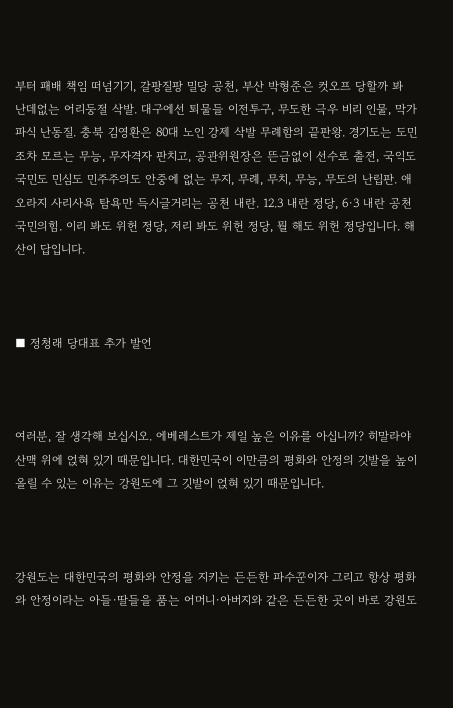부터 패배 책임 떠넘기기, 갈팡질팡 밀당 공천, 부산 박형준은 컷오프 당할까 봐 난데없는 어리둥절 삭발. 대구에선 퇴물들 이전투구, 무도한 극우 비리 인물, 막가파식 난동질. 충북 김영환은 80대 노인 강제 삭발 무례함의 끝판왕. 경기도는 도민조차 모르는 무능, 무자격자 판치고, 공관위원장은 뜬금없이 선수로 출전, 국익도 국민도 민심도 민주주의도 안중에 없는 무지, 무례, 무치, 무능, 무도의 난립판. 애오라지 사리사욕 탐욕만 득시글거리는 공천 내란. 12.3 내란 정당, 6·3 내란 공천 국민의힘. 이리 봐도 위헌 정당, 저리 봐도 위헌 정당, 뭘 해도 위헌 정당입니다. 해산이 답입니다.



■ 정청래 당대표 추가 발언



여러분, 잘 생각해 보십시오. 에베레스트가 제일 높은 이유를 아십니까? 히말라야 산맥 위에 얹혀 있기 때문입니다. 대한민국이 이만큼의 평화와 안정의 깃발을 높이 올릴 수 있는 이유는 강원도에 그 깃발이 얹혀 있기 때문입니다.



강원도는 대한민국의 평화와 안정을 지키는 든든한 파수꾼이자 그리고 항상 평화와 안정이라는 아들·딸들을 품는 어머니·아버지와 같은 든든한 곳이 바로 강원도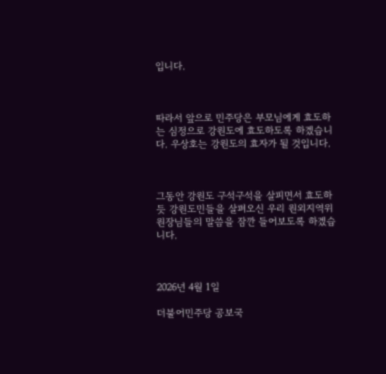입니다.



따라서 앞으로 민주당은 부모님에게 효도하는 심정으로 강원도에 효도하도록 하겠습니다. 우상호는 강원도의 효자가 될 것입니다.



그동안 강원도 구석구석을 살피면서 효도하듯 강원도민들을 살펴오신 우리 원외지역위원장님들의 말씀을 잠깐 들어보도록 하겠습니다.



2026년 4월 1일

더불어민주당 공보국